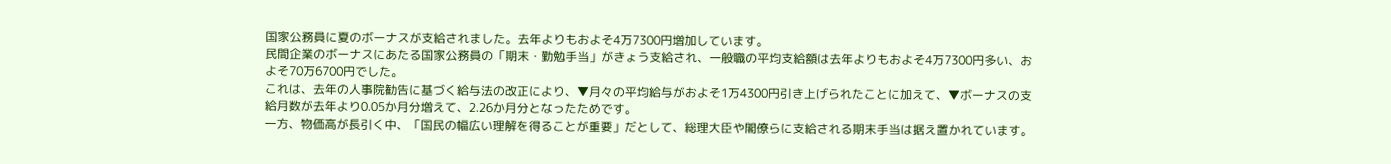国家公務員に夏のボーナスが支給されました。去年よりもおよそ4万7300円増加しています。
民間企業のボーナスにあたる国家公務員の「期末・勤勉手当」がきょう支給され、一般職の平均支給額は去年よりもおよそ4万7300円多い、およそ70万6700円でした。
これは、去年の人事院勧告に基づく給与法の改正により、▼月々の平均給与がおよそ1万4300円引き上げられたことに加えて、▼ボーナスの支給月数が去年より0.05か月分増えて、2.26か月分となったためです。
一方、物価高が長引く中、「国民の幅広い理解を得ることが重要」だとして、総理大臣や閣僚らに支給される期末手当は据え置かれています。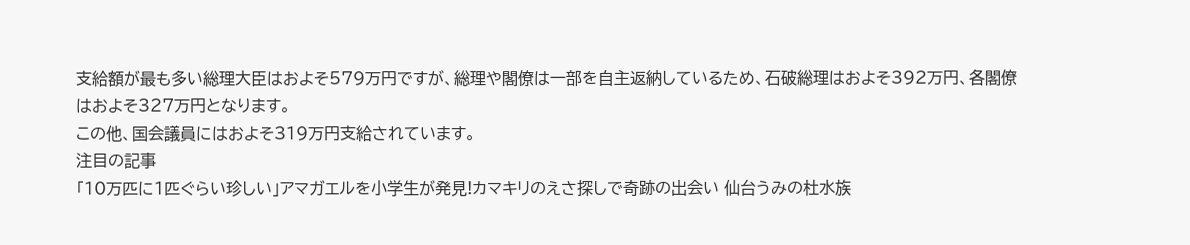支給額が最も多い総理大臣はおよそ579万円ですが、総理や閣僚は一部を自主返納しているため、石破総理はおよそ392万円、各閣僚はおよそ327万円となります。
この他、国会議員にはおよそ319万円支給されています。
注目の記事
「10万匹に1匹ぐらい珍しい」アマガエルを小学生が発見!カマキリのえさ探しで奇跡の出会い 仙台うみの杜水族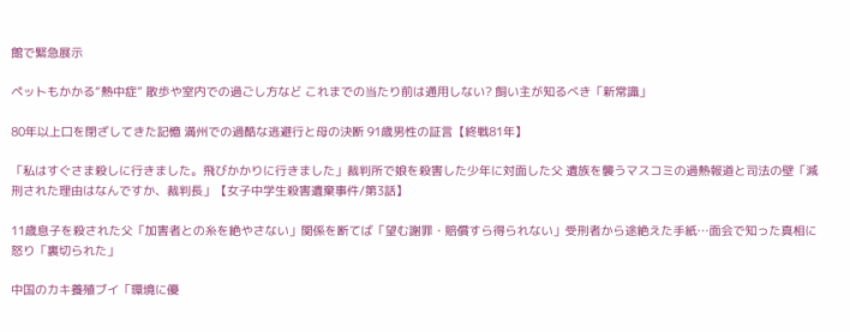館で緊急展示

ペットもかかる“熱中症” 散歩や室内での過ごし方など これまでの当たり前は通用しない? 飼い主が知るべき「新常識」

80年以上口を閉ざしてきた記憶 満州での過酷な逃避行と母の決断 91歳男性の証言【終戦81年】

「私はすぐさま殺しに行きました。飛びかかりに行きました」裁判所で娘を殺害した少年に対面した父 遺族を襲うマスコミの過熱報道と司法の壁「減刑された理由はなんですか、裁判長」【女子中学生殺害遺棄事件/第3話】

11歳息子を殺された父「加害者との糸を絶やさない」関係を断てば「望む謝罪・賠償すら得られない」受刑者から途絶えた手紙…面会で知った真相に怒り「裏切られた」

中国のカキ養殖ブイ「環境に優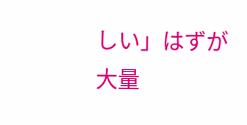しい」はずが大量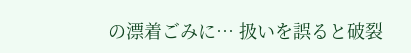の漂着ごみに… 扱いを誤ると破裂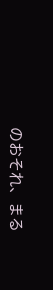のおそれ、まる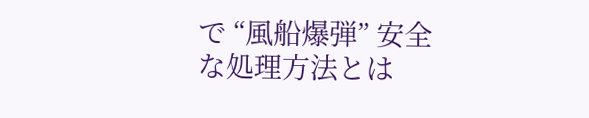で “風船爆弾” 安全な処理方法とは